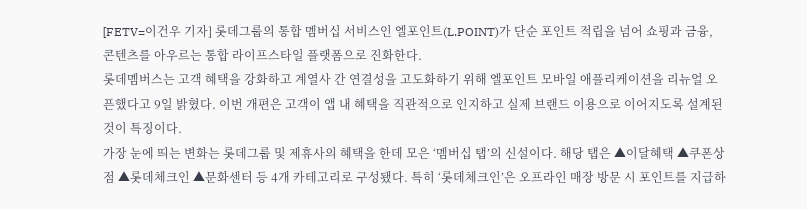[FETV=이건우 기자] 롯데그룹의 통합 멤버십 서비스인 엘포인트(L.POINT)가 단순 포인트 적립을 넘어 쇼핑과 금융, 콘텐츠를 아우르는 통합 라이프스타일 플랫폼으로 진화한다.
롯데멤버스는 고객 혜택을 강화하고 계열사 간 연결성을 고도화하기 위해 엘포인트 모바일 애플리케이션을 리뉴얼 오픈했다고 9일 밝혔다. 이번 개편은 고객이 앱 내 혜택을 직관적으로 인지하고 실제 브랜드 이용으로 이어지도록 설계된 것이 특징이다.
가장 눈에 띄는 변화는 롯데그룹 및 제휴사의 혜택을 한데 모은 ‘멤버십 탭’의 신설이다. 해당 탭은 ▲이달혜택 ▲쿠폰상점 ▲롯데체크인 ▲문화센터 등 4개 카테고리로 구성됐다. 특히 ‘롯데체크인’은 오프라인 매장 방문 시 포인트를 지급하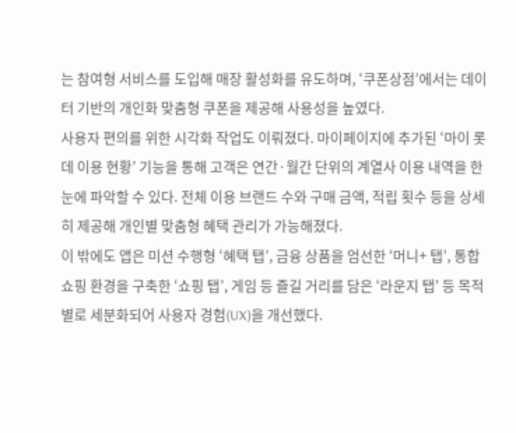는 참여형 서비스를 도입해 매장 활성화를 유도하며, ‘쿠폰상점’에서는 데이터 기반의 개인화 맞춤형 쿠폰을 제공해 사용성을 높였다.
사용자 편의를 위한 시각화 작업도 이뤄졌다. 마이페이지에 추가된 ‘마이 롯데 이용 현황’ 기능을 통해 고객은 연간·월간 단위의 계열사 이용 내역을 한눈에 파악할 수 있다. 전체 이용 브랜드 수와 구매 금액, 적립 횟수 등을 상세히 제공해 개인별 맞춤형 혜택 관리가 가능해졌다.
이 밖에도 앱은 미션 수행형 ‘혜택 탭’, 금융 상품을 엄선한 ‘머니+ 탭’, 통합 쇼핑 환경을 구축한 ‘쇼핑 탭’, 게임 등 즐길 거리를 담은 ‘라운지 탭’ 등 목적별로 세분화되어 사용자 경험(UX)을 개선했다.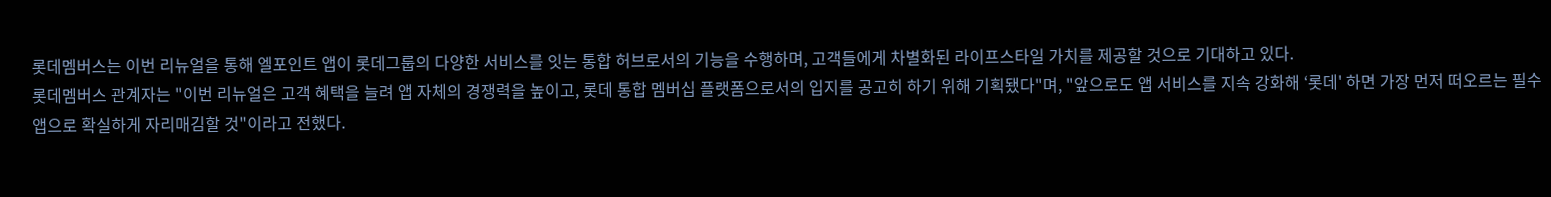롯데멤버스는 이번 리뉴얼을 통해 엘포인트 앱이 롯데그룹의 다양한 서비스를 잇는 통합 허브로서의 기능을 수행하며, 고객들에게 차별화된 라이프스타일 가치를 제공할 것으로 기대하고 있다.
롯데멤버스 관계자는 "이번 리뉴얼은 고객 혜택을 늘려 앱 자체의 경쟁력을 높이고, 롯데 통합 멤버십 플랫폼으로서의 입지를 공고히 하기 위해 기획됐다"며, "앞으로도 앱 서비스를 지속 강화해 ‘롯데' 하면 가장 먼저 떠오르는 필수 앱으로 확실하게 자리매김할 것"이라고 전했다.